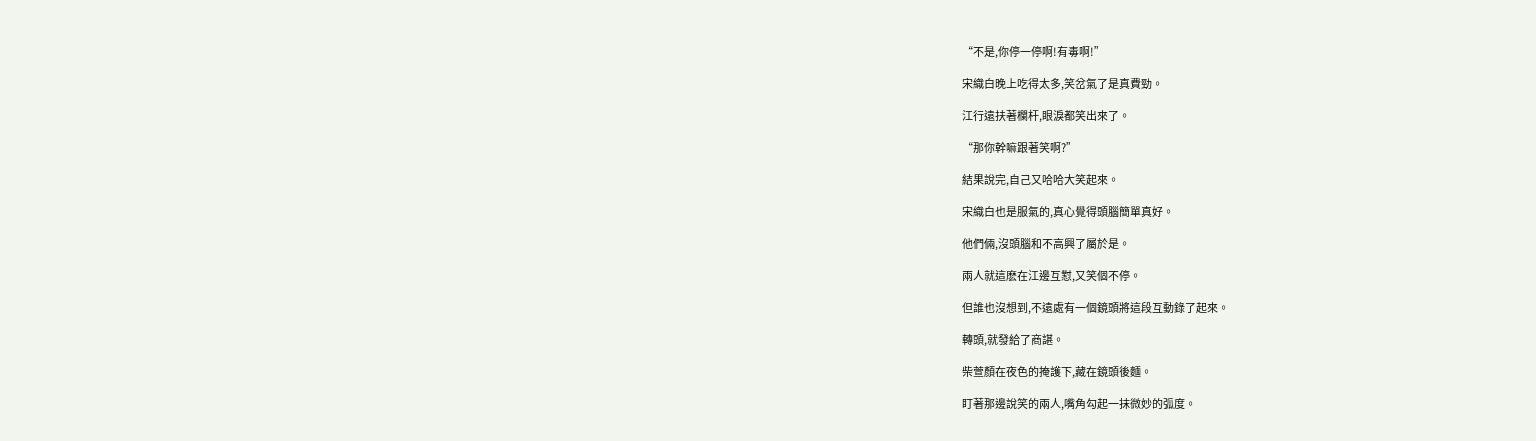“不是,你停一停啊!有毒啊!”

宋織白晚上吃得太多,笑岔氣了是真費勁。

江行遠扶著欄杆,眼淚都笑出來了。

“那你幹嘛跟著笑啊?”

結果說完,自己又哈哈大笑起來。

宋織白也是服氣的,真心覺得頭腦簡單真好。

他們倆,沒頭腦和不高興了屬於是。

兩人就這麽在江邊互懟,又笑個不停。

但誰也沒想到,不遠處有一個鏡頭將這段互動錄了起來。

轉頭,就發給了商諶。

柴萱顏在夜色的掩護下,藏在鏡頭後麵。

盯著那邊說笑的兩人,嘴角勾起一抹微妙的弧度。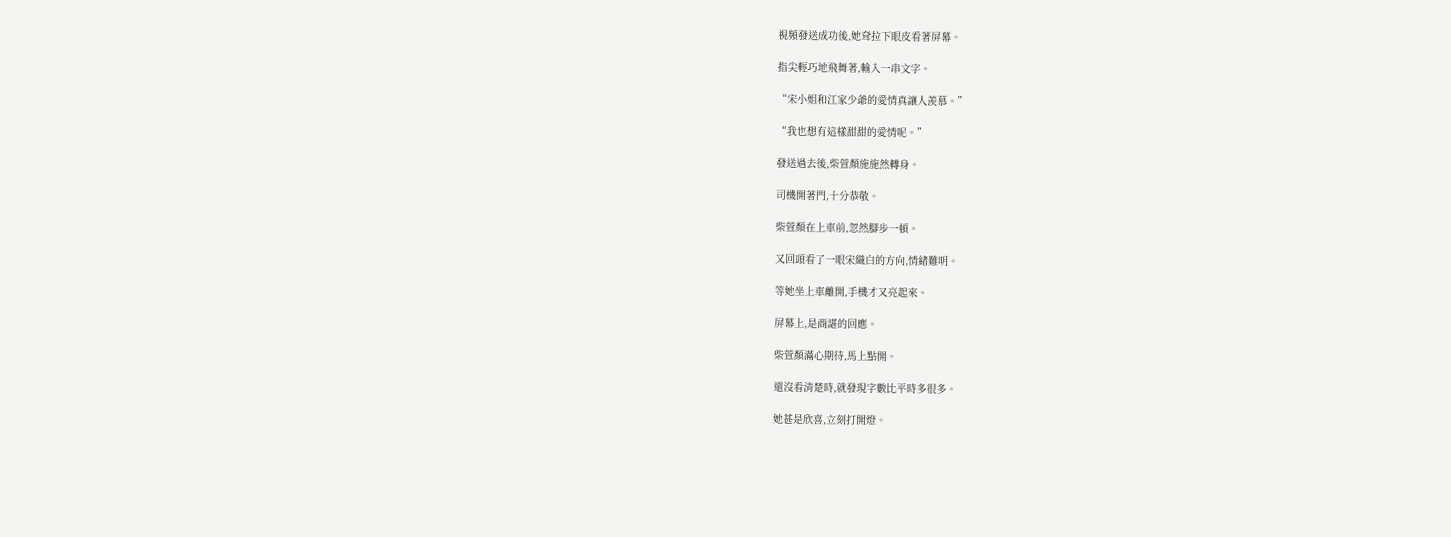視頻發送成功後,她耷拉下眼皮看著屏幕。

指尖輕巧地飛舞著,輸入一串文字。

“宋小姐和江家少爺的愛情真讓人羨慕。”

“我也想有這樣甜甜的愛情呢。”

發送過去後,柴萱顏施施然轉身。

司機開著門,十分恭敬。

柴萱顏在上車前,忽然腳步一頓。

又回頭看了一眼宋織白的方向,情緒難明。

等她坐上車離開,手機才又亮起來。

屏幕上,是商諶的回應。

柴萱顏滿心期待,馬上點開。

還沒看清楚時,就發現字數比平時多很多。

她甚是欣喜,立刻打開燈。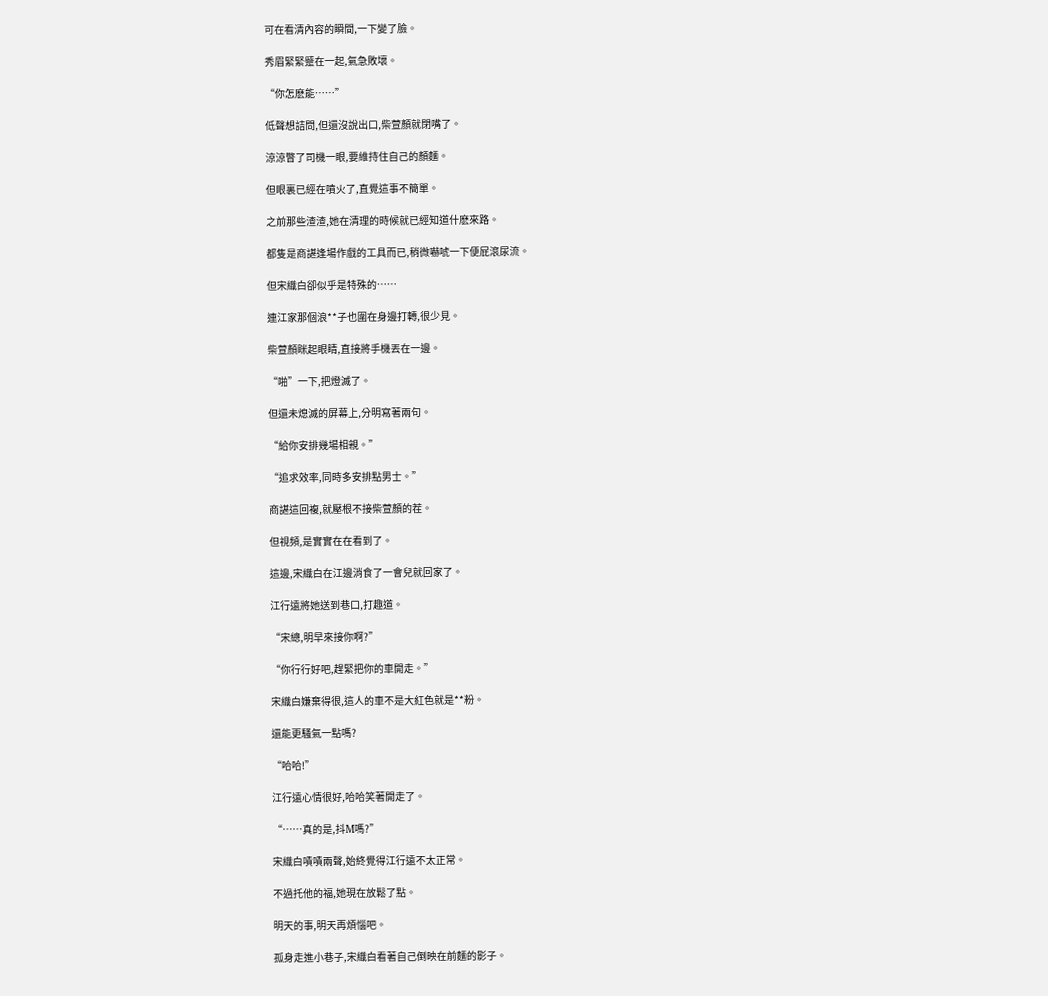可在看清內容的瞬間,一下變了臉。

秀眉緊緊蹙在一起,氣急敗壞。

“你怎麽能……”

低聲想詰問,但還沒說出口,柴萱顏就閉嘴了。

涼涼瞥了司機一眼,要維持住自己的顏麵。

但眼裏已經在噴火了,直覺這事不簡單。

之前那些渣渣,她在清理的時候就已經知道什麽來路。

都隻是商諶逢場作戲的工具而已,稍微嚇唬一下便屁滾尿流。

但宋織白卻似乎是特殊的……

連江家那個浪**子也圍在身邊打轉,很少見。

柴萱顏眯起眼睛,直接將手機丟在一邊。

“啪”一下,把燈滅了。

但還未熄滅的屏幕上,分明寫著兩句。

“給你安排幾場相親。”

“追求效率,同時多安排點男士。”

商諶這回複,就壓根不接柴萱顏的茬。

但視頻,是實實在在看到了。

這邊,宋織白在江邊消食了一會兒就回家了。

江行遠將她送到巷口,打趣道。

“宋總,明早來接你啊?”

“你行行好吧,趕緊把你的車開走。”

宋織白嫌棄得很,這人的車不是大紅色就是**粉。

還能更騷氣一點嗎?

“哈哈!”

江行遠心情很好,哈哈笑著開走了。

“……真的是,抖M嗎?”

宋織白嘖嘖兩聲,始終覺得江行遠不太正常。

不過托他的福,她現在放鬆了點。

明天的事,明天再煩惱吧。

孤身走進小巷子,宋織白看著自己倒映在前麵的影子。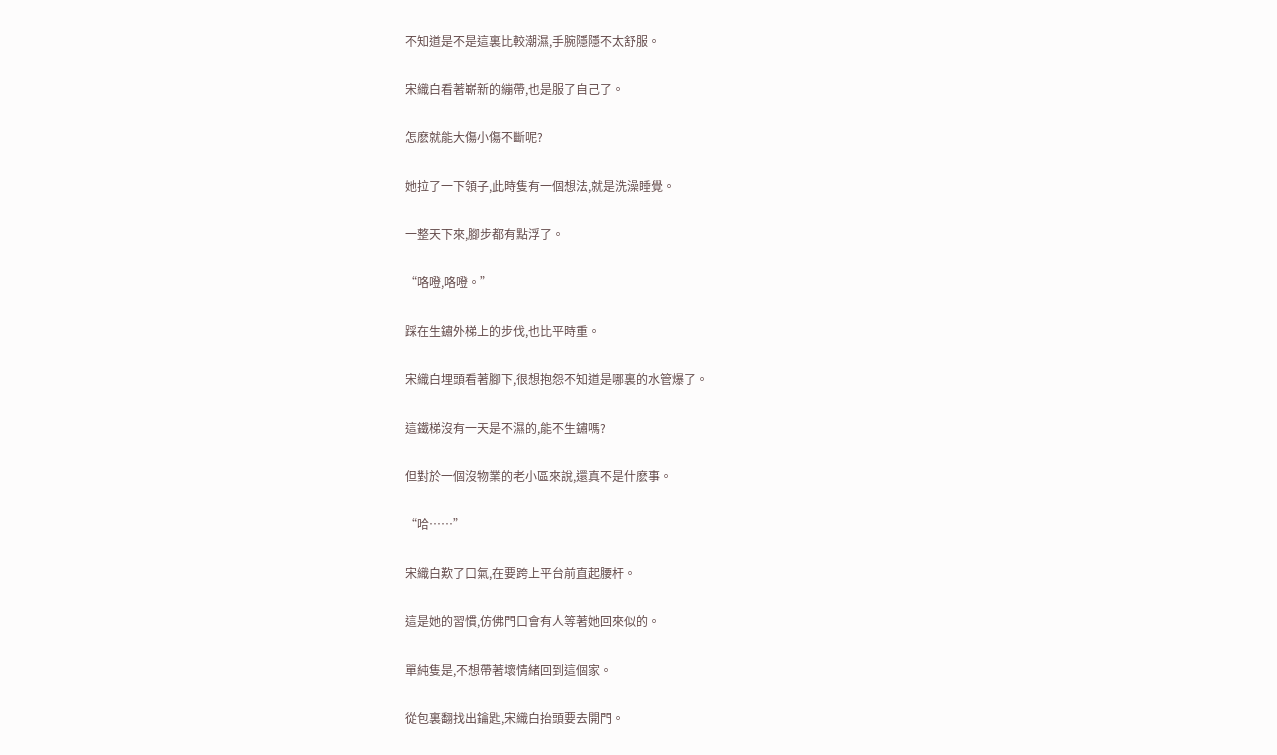不知道是不是這裏比較潮濕,手腕隱隱不太舒服。

宋織白看著嶄新的繃帶,也是服了自己了。

怎麽就能大傷小傷不斷呢?

她拉了一下領子,此時隻有一個想法,就是洗澡睡覺。

一整天下來,腳步都有點浮了。

“咯噔,咯噔。”

踩在生鏽外梯上的步伐,也比平時重。

宋織白埋頭看著腳下,很想抱怨不知道是哪裏的水管爆了。

這鐵梯沒有一天是不濕的,能不生鏽嗎?

但對於一個沒物業的老小區來說,還真不是什麽事。

“哈……”

宋織白歎了口氣,在要跨上平台前直起腰杆。

這是她的習慣,仿佛門口會有人等著她回來似的。

單純隻是,不想帶著壞情緒回到這個家。

從包裏翻找出鑰匙,宋織白抬頭要去開門。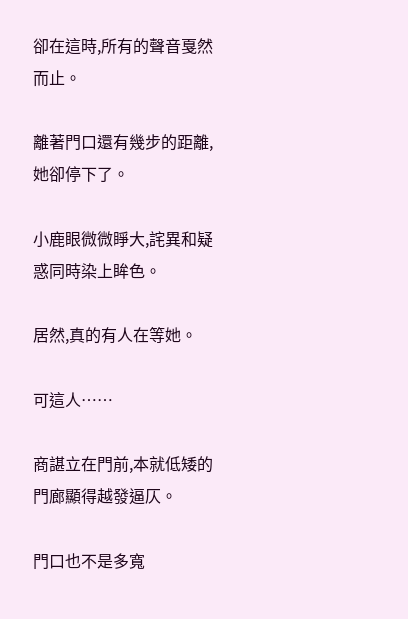卻在這時,所有的聲音戛然而止。

離著門口還有幾步的距離,她卻停下了。

小鹿眼微微睜大,詫異和疑惑同時染上眸色。

居然,真的有人在等她。

可這人……

商諶立在門前,本就低矮的門廊顯得越發逼仄。

門口也不是多寬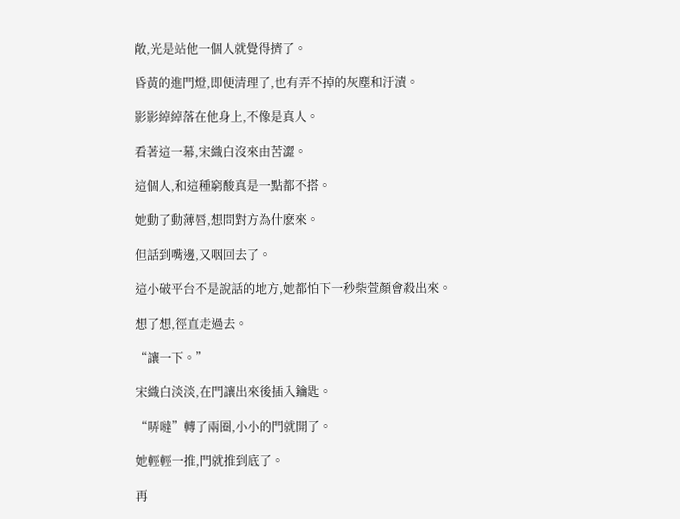敞,光是站他一個人就覺得擠了。

昏黃的進門燈,即便清理了,也有弄不掉的灰塵和汙漬。

影影綽綽落在他身上,不像是真人。

看著這一幕,宋織白沒來由苦澀。

這個人,和這種窮酸真是一點都不搭。

她動了動薄唇,想問對方為什麽來。

但話到嘴邊,又咽回去了。

這小破平台不是說話的地方,她都怕下一秒柴萱顏會殺出來。

想了想,徑直走過去。

“讓一下。”

宋織白淡淡,在門讓出來後插入鑰匙。

“哢噠”轉了兩圈,小小的門就開了。

她輕輕一推,門就推到底了。

再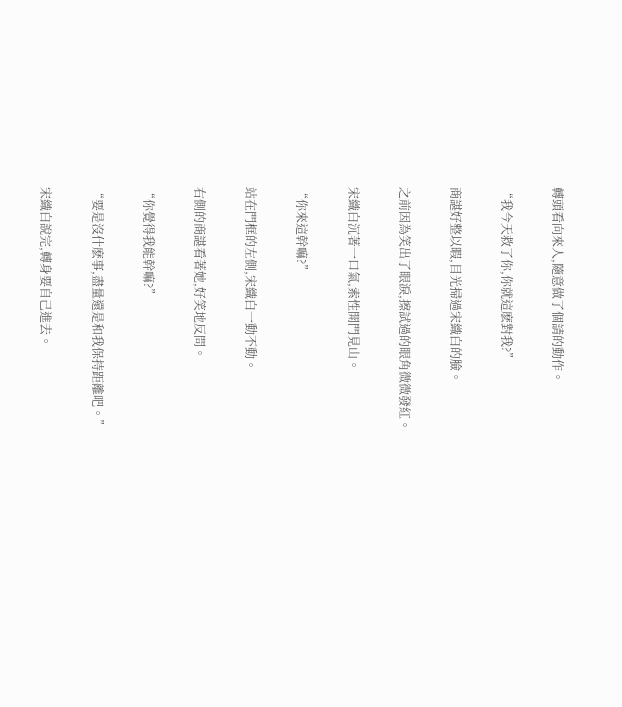轉頭看向來人,隨意做了個請的動作。

“我今天救了你,你就這麽對我?”

商諶好整以暇,目光掃過宋織白的臉。

之前因為笑出了眼淚,擦試過的眼角微微發紅。

宋織白沉著一口氣,索性開門見山。

“你來這幹嘛?”

站在門框的左側,宋織白一動不動。

右側的商諶看著她,好笑地反問。

“你覺得我能幹嘛?”

“要是沒什麽事,盡量還是和我保持距離吧。”

宋織白說完,轉身要自己進去。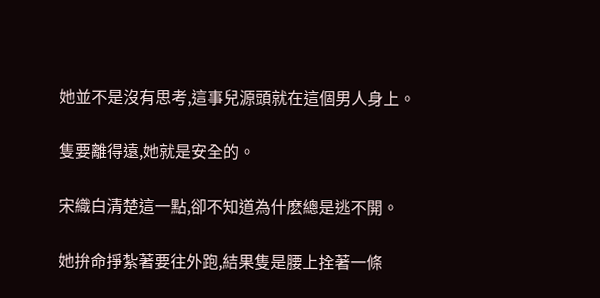她並不是沒有思考,這事兒源頭就在這個男人身上。

隻要離得遠,她就是安全的。

宋織白清楚這一點,卻不知道為什麽總是逃不開。

她拚命掙紮著要往外跑,結果隻是腰上拴著一條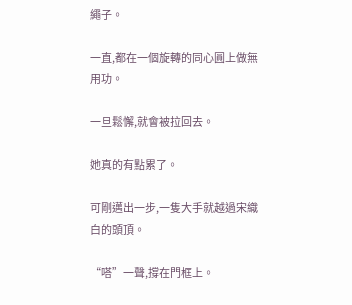繩子。

一直,都在一個旋轉的同心圓上做無用功。

一旦鬆懈,就會被拉回去。

她真的有點累了。

可剛邁出一步,一隻大手就越過宋織白的頭頂。

“嗒”一聲,撐在門框上。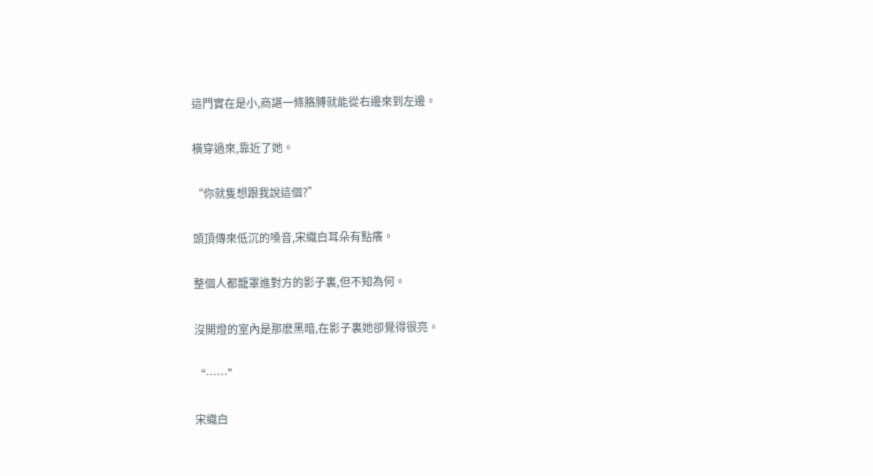這門實在是小,商諶一條胳膊就能從右邊來到左邊。

橫穿過來,靠近了她。

“你就隻想跟我說這個?”

頭頂傳來低沉的嗓音,宋織白耳朵有點癢。

整個人都籠罩進對方的影子裏,但不知為何。

沒開燈的室內是那麽黑暗,在影子裏她卻覺得很亮。

“……”

宋織白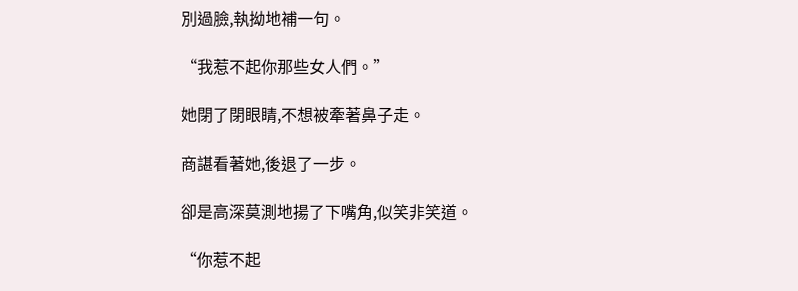別過臉,執拗地補一句。

“我惹不起你那些女人們。”

她閉了閉眼睛,不想被牽著鼻子走。

商諶看著她,後退了一步。

卻是高深莫測地揚了下嘴角,似笑非笑道。

“你惹不起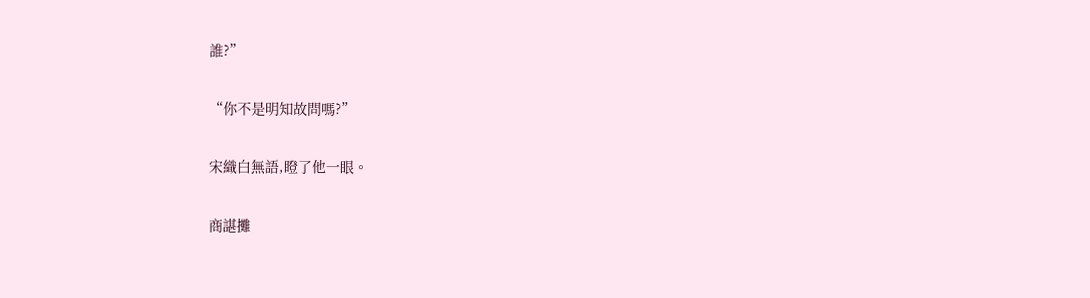誰?”

“你不是明知故問嗎?”

宋織白無語,瞪了他一眼。

商諶攤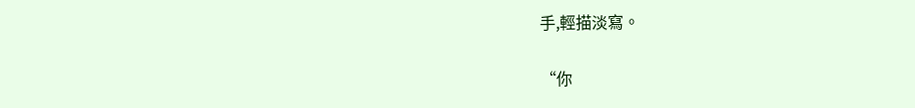手,輕描淡寫。

“你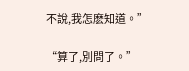不說,我怎麽知道。”

“算了,別問了。”